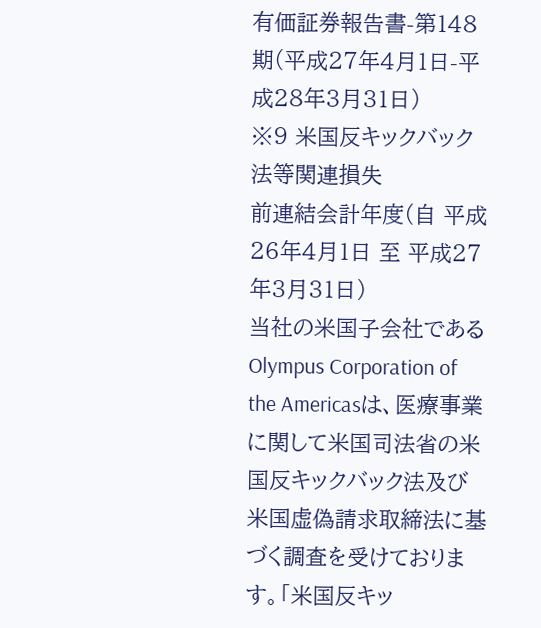有価証券報告書-第148期(平成27年4月1日-平成28年3月31日)
※9 米国反キックバック法等関連損失
前連結会計年度(自 平成26年4月1日 至 平成27年3月31日)
当社の米国子会社であるOlympus Corporation of the Americasは、医療事業に関して米国司法省の米国反キックバック法及び米国虚偽請求取締法に基づく調査を受けております。「米国反キッ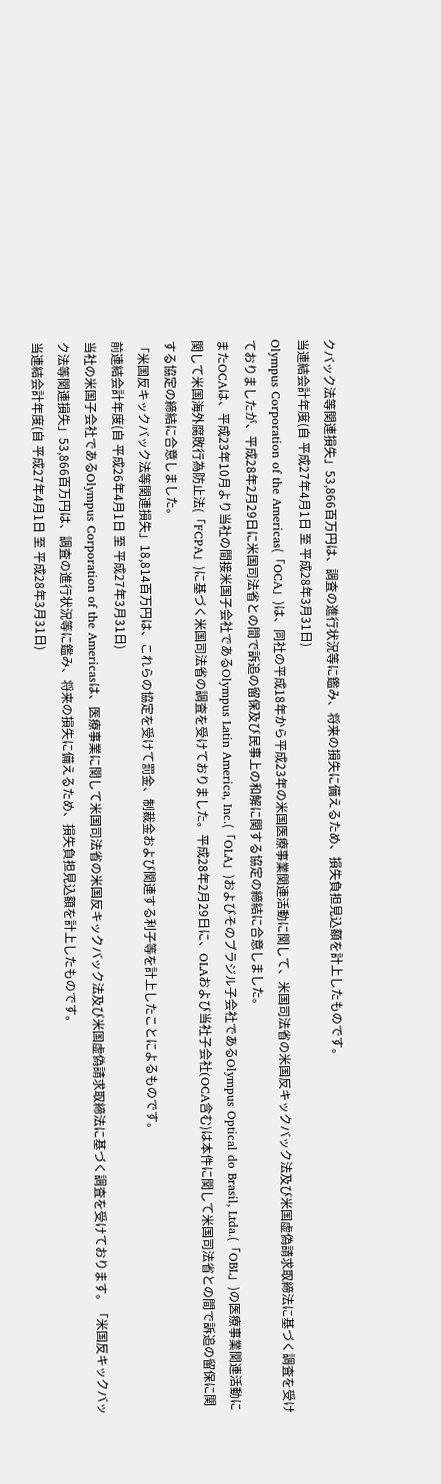クバック法等関連損失」53,866百万円は、調査の進行状況等に鑑み、将来の損失に備えるため、損失負担見込額を計上したものです。
当連結会計年度(自 平成27年4月1日 至 平成28年3月31日)
Olympus Corporation of the Americas(「OCA」)は、同社の平成18年から平成23年の米国医療事業関連活動に関して、米国司法省の米国反キックバック法及び米国虚偽請求取締法に基づく調査を受けておりましたが、平成28年2月29日に米国司法省との間で訴追の留保及び民事上の和解に関する協定の締結に合意しました。
またOCAは、平成23年10月より当社の間接米国子会社であるOlympus Latin America, Inc.(「OLA」)およびそのブラジル子会社であるOlympus Optical do Brasil, Ltda.(「OBL」)の医療事業関連活動に関して米国海外腐敗行為防止法(「FCPA」)に基づく米国司法省の調査を受けておりました。平成28年2月29日に、OLAおよび当社子会社(OCA含む)は本件に関して米国司法省との間で訴追の留保に関する協定の締結に合意しました。
「米国反キックバック法等関連損失」18,814百万円は、これらの協定を受けて罰金、制裁金および関連する利子等を計上したことによるものです。
前連結会計年度(自 平成26年4月1日 至 平成27年3月31日)
当社の米国子会社であるOlympus Corporation of the Americasは、医療事業に関して米国司法省の米国反キックバック法及び米国虚偽請求取締法に基づく調査を受けております。「米国反キックバック法等関連損失」53,866百万円は、調査の進行状況等に鑑み、将来の損失に備えるため、損失負担見込額を計上したものです。
当連結会計年度(自 平成27年4月1日 至 平成28年3月31日)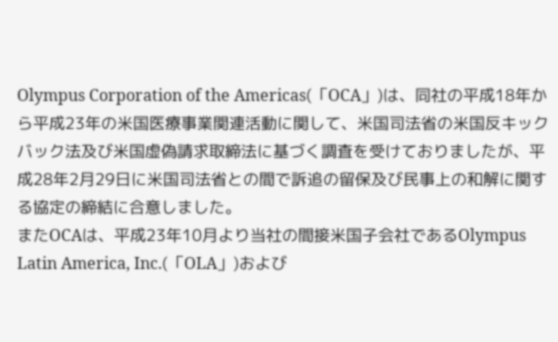Olympus Corporation of the Americas(「OCA」)は、同社の平成18年から平成23年の米国医療事業関連活動に関して、米国司法省の米国反キックバック法及び米国虚偽請求取締法に基づく調査を受けておりましたが、平成28年2月29日に米国司法省との間で訴追の留保及び民事上の和解に関する協定の締結に合意しました。
またOCAは、平成23年10月より当社の間接米国子会社であるOlympus Latin America, Inc.(「OLA」)および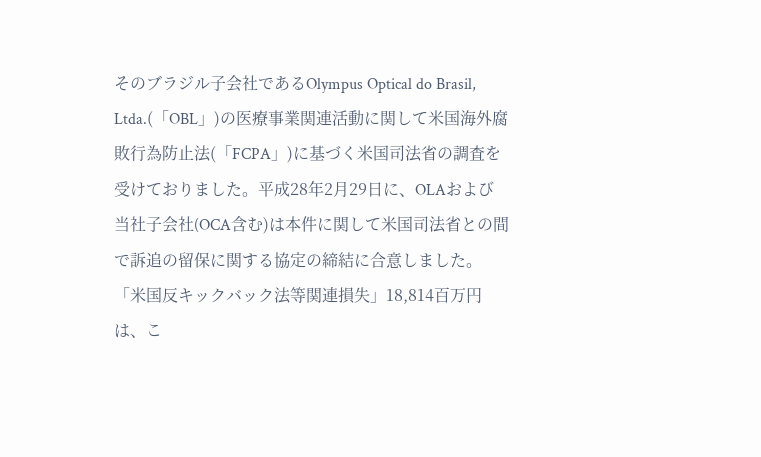そのブラジル子会社であるOlympus Optical do Brasil, Ltda.(「OBL」)の医療事業関連活動に関して米国海外腐敗行為防止法(「FCPA」)に基づく米国司法省の調査を受けておりました。平成28年2月29日に、OLAおよび当社子会社(OCA含む)は本件に関して米国司法省との間で訴追の留保に関する協定の締結に合意しました。
「米国反キックバック法等関連損失」18,814百万円は、こ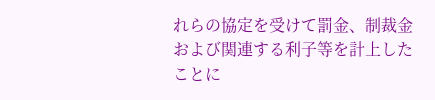れらの協定を受けて罰金、制裁金および関連する利子等を計上したことに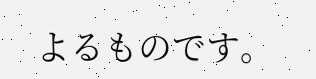よるものです。